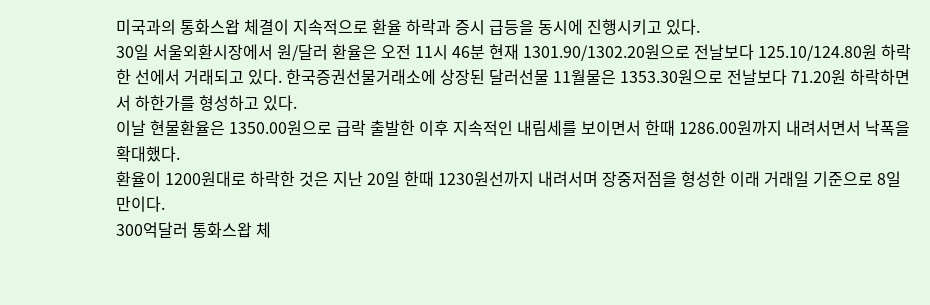미국과의 통화스왑 체결이 지속적으로 환율 하락과 증시 급등을 동시에 진행시키고 있다.
30일 서울외환시장에서 원/달러 환율은 오전 11시 46분 현재 1301.90/1302.20원으로 전날보다 125.10/124.80원 하락한 선에서 거래되고 있다. 한국증권선물거래소에 상장된 달러선물 11월물은 1353.30원으로 전날보다 71.20원 하락하면서 하한가를 형성하고 있다.
이날 현물환율은 1350.00원으로 급락 출발한 이후 지속적인 내림세를 보이면서 한때 1286.00원까지 내려서면서 낙폭을 확대했다.
환율이 1200원대로 하락한 것은 지난 20일 한때 1230원선까지 내려서며 장중저점을 형성한 이래 거래일 기준으로 8일만이다.
300억달러 통화스왑 체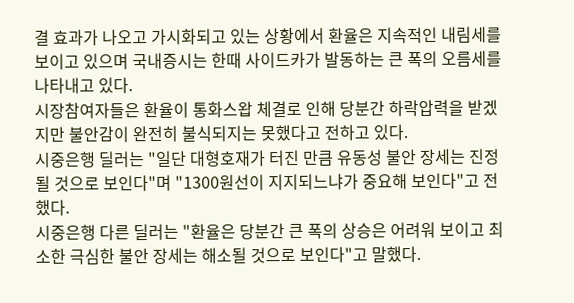결 효과가 나오고 가시화되고 있는 상황에서 환율은 지속적인 내림세를 보이고 있으며 국내증시는 한때 사이드카가 발동하는 큰 폭의 오름세를 나타내고 있다.
시장참여자들은 환율이 통화스왑 체결로 인해 당분간 하락압력을 받겠지만 불안감이 완전히 불식되지는 못했다고 전하고 있다.
시중은행 딜러는 "일단 대형호재가 터진 만큼 유동성 불안 장세는 진정될 것으로 보인다"며 "1300원선이 지지되느냐가 중요해 보인다"고 전했다.
시중은행 다른 딜러는 "환율은 당분간 큰 폭의 상승은 어려워 보이고 최소한 극심한 불안 장세는 해소될 것으로 보인다"고 말했다.